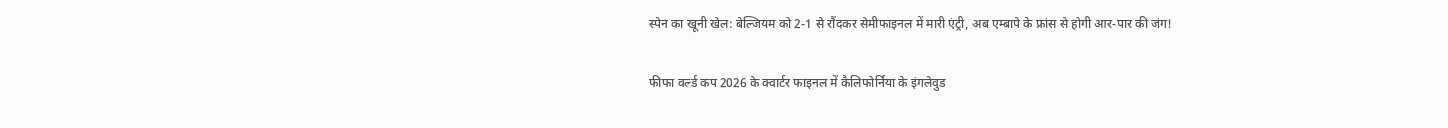स्पेन का खूनी खेल: बेल्जियम को 2-1 से रौंदकर सेमीफाइनल में मारी एंट्री, अब एम्बापे के फ्रांस से होगी आर-पार की जंग!

फीफा वर्ल्ड कप 2026 के क्वार्टर फाइनल में कैलिफोर्निया के इंगलेवुड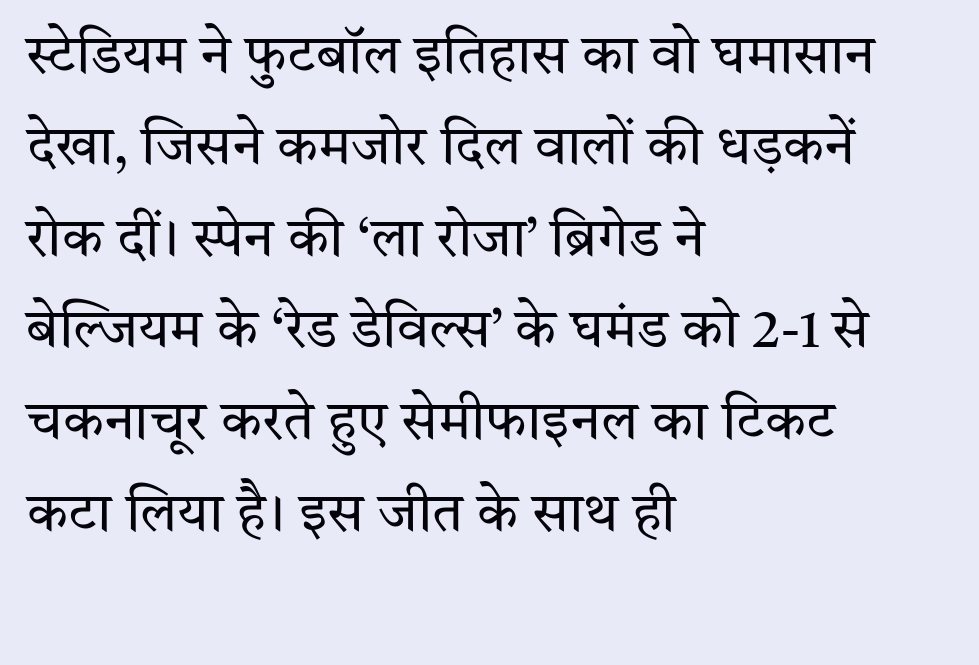स्टेडियम ने फुटबॉल इतिहास का वो घमासान देखा, जिसने कमजोर दिल वालों की धड़कनें रोक दीं। स्पेन की ‘ला रोजा’ ब्रिगेड ने बेल्जियम के ‘रेड डेविल्स’ के घमंड को 2-1 से चकनाचूर करते हुए सेमीफाइनल का टिकट कटा लिया है। इस जीत के साथ ही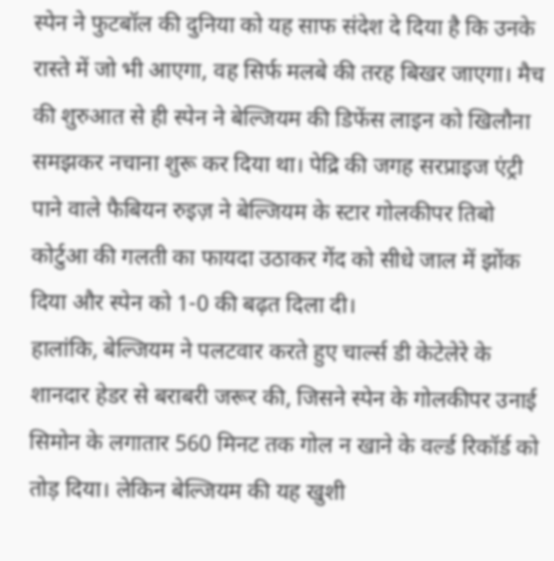स्पेन ने फुटबॉल की दुनिया को यह साफ संदेश दे दिया है कि उनके रास्ते में जो भी आएगा, वह सिर्फ मलबे की तरह बिखर जाएगा। मैच की शुरुआत से ही स्पेन ने बेल्जियम की डिफेंस लाइन को खिलौना समझकर नचाना शुरू कर दिया था। पेद्रि की जगह सरप्राइज एंट्री पाने वाले फैबियन रुइज़ ने बेल्जियम के स्टार गोलकीपर तिबो कोर्टुआ की गलती का फायदा उठाकर गेंद को सीधे जाल में झोंक दिया और स्पेन को 1-0 की बढ़त दिला दी।
हालांकि, बेल्जियम ने पलटवार करते हुए चार्ल्स डी केटेलेरे के शानदार हेडर से बराबरी जरूर की, जिसने स्पेन के गोलकीपर उनाई सिमोन के लगातार 560 मिनट तक गोल न खाने के वर्ल्ड रिकॉर्ड को तोड़ दिया। लेकिन बेल्जियम की यह खुशी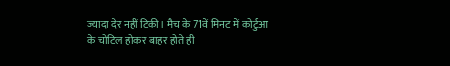ज्यादा देर नहीं टिकी। मैच के 71वें मिनट में कोर्टुआ के चोटिल होकर बाहर होते ही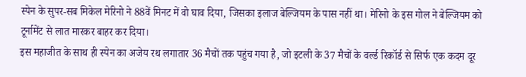स्पेन के सुपर-सब मिकेल मेरिनो ने 88वें मिनट में वो घाव दिया, जिसका इलाज बेल्जियम के पास नहीं था। मेरिनो के इस गोल ने बेल्जियम को टूर्नामेंट से लात मारकर बाहर कर दिया।
इस महाजीत के साथ ही स्पेन का अजेय रथ लगातार 36 मैचों तक पहुंच गया है, जो इटली के 37 मैचों के वर्ल्ड रिकॉर्ड से सिर्फ एक कदम दूर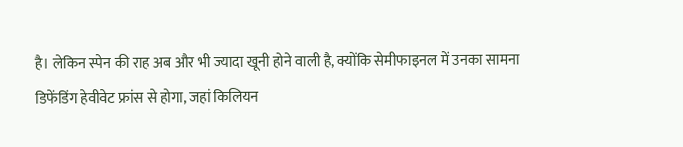है। लेकिन स्पेन की राह अब और भी ज्यादा खूनी होने वाली है, क्योंकि सेमीफाइनल में उनका सामना डिफेंडिंग हेवीवेट फ्रांस से होगा, जहां किलियन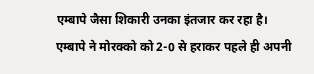एम्बापे जैसा शिकारी उनका इंतजार कर रहा है। एम्बापे ने मोरक्को को 2-0 से हराकर पहले ही अपनी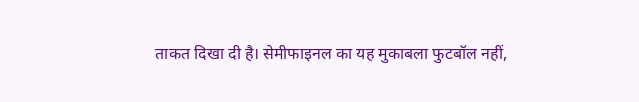ताकत दिखा दी है। सेमीफाइनल का यह मुकाबला फुटबॉल नहीं,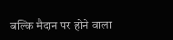बल्कि मैदान पर होने वाला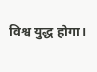विश्व युद्ध होगा।